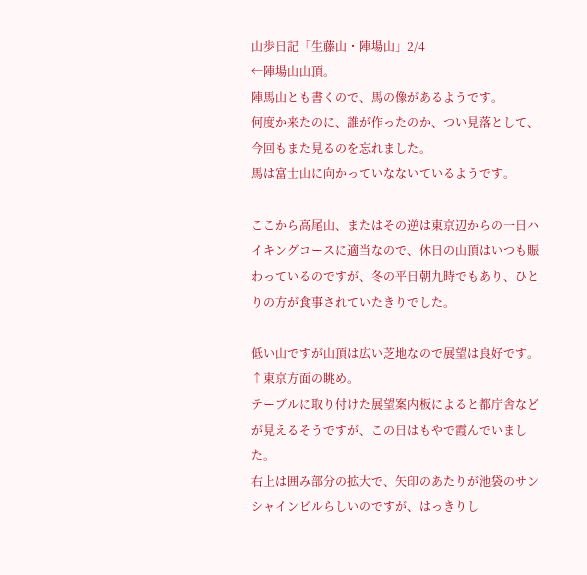山歩日記「生藤山・陣場山」2/4
←陣場山山頂。
陣馬山とも書くので、馬の像があるようです。
何度か来たのに、誰が作ったのか、つい見落として、今回もまた見るのを忘れました。
馬は富士山に向かっていなないているようです。

ここから高尾山、またはその逆は東京辺からの一日ハイキングコースに適当なので、休日の山頂はいつも賑わっているのですが、冬の平日朝九時でもあり、ひとりの方が食事されていたきりでした。

低い山ですが山頂は広い芝地なので展望は良好です。↑東京方面の眺め。
テーブルに取り付けた展望案内板によると都庁舎などが見えるそうですが、この日はもやで霞んでいました。
右上は囲み部分の拡大で、矢印のあたりが池袋のサンシャインビルらしいのですが、はっきりし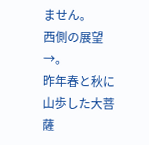ません。
西側の展望→。
昨年春と秋に山歩した大菩薩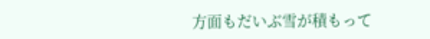方面もだいぶ雪が積もって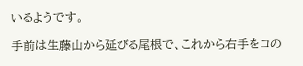いるようです。

手前は生藤山から延びる尾根で、これから右手をコの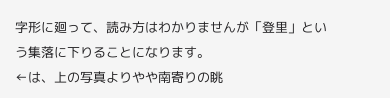字形に廻って、読み方はわかりませんが「登里」という集落に下りることになります。
←は、上の写真よりやや南寄りの眺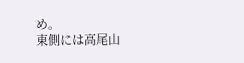め。
東側には高尾山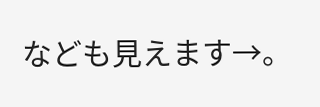なども見えます→。